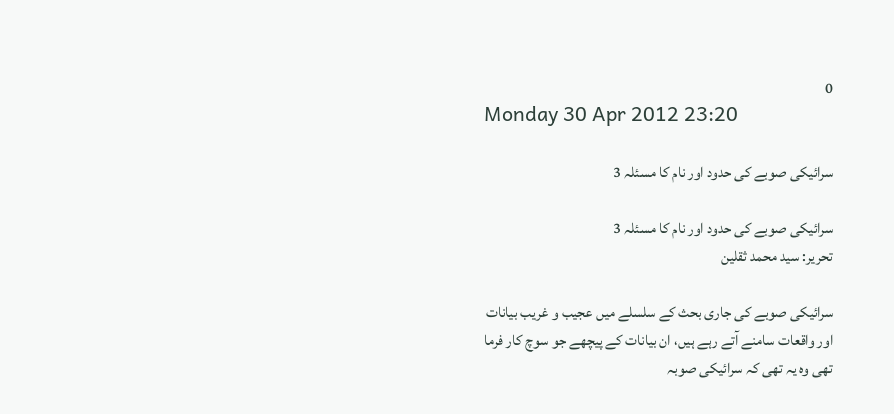0
Monday 30 Apr 2012 23:20

سرائیکی صوبے کی حدود اور نام کا مسئلہ 3

سرائیکی صوبے کی حدود اور نام کا مسئلہ 3
تحریر: سید محمد ثقلین

سرائیکی صوبے کی جاری بحث کے سلسلے میں عجیب و غریب بیانات اور واقعات سامنے آتے رہے ہیں، ان بیانات کے پیچھے جو سوچ کار فرما تھی وہ یہ تھی کہ سرائیکی صوبہ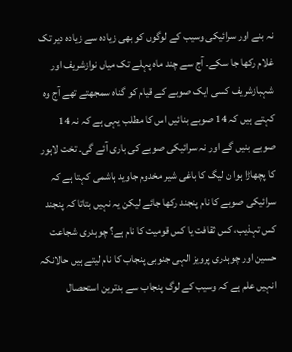نہ بنے اور سرائیکی وسیب کے لوگوں کو بھی زیادہ سے زیادہ دیر تک غلام رکھا جا سکے۔ آج سے چند ماہ پہلے تک میاں نوازشریف اور شہبازشریف کسی ایک صوبے کے قیام کو گناہ سمجھتے تھے آج وہ کہتے ہیں کہ 14 صوبے بنائیں اس کا مطلب یہی ہے کہ نہ 14 صوبے بنیں گے اور نہ سرائیکی صوبے کی باری آئے گی۔ تخت لاہور کا پچھاڑا ہوا ن لیگ کا باغی شیر مخدوم جاوید ہاشمی کہتا ہے کہ سرائیکی صوبے کا نام پنجند رکھا جائے لیکن یہ نہیں بتاتا کہ پنجند کس تہذیب، کس ثقافت یا کس قومیت کا نام ہے؟ چوہدری شجاعت حسین اور چوہدری پرویز الہی جنوبی پنجاب کا نام لیتے ہیں حالانکہ انہیں علم ہے کہ وسیب کے لوگ پنجاب سے بدترین استحصال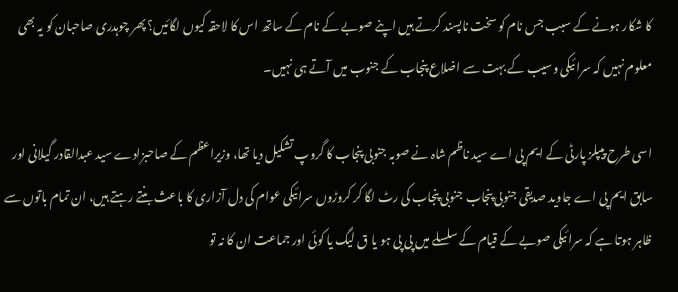کا شکار ہونے کے سبب جس نام کو سخت ناپسند کرتے ہیں اپنے صوبے کے نام کے ساتھ اس کا لاحقہ کیوں لگائیں؟ پھر چوہدری صاحبان کو یہ بھی معلوم نہیں کہ سرائیکی وسیب کے بہت سے اضلاع پنجاب کے جنوب میں آتے ہی نہیں۔

اسی طرح پیپلز پارٹی کے ایم پی اے سید ناظم شاہ نے صوبہ جنوبی پنجاب کا گروپ تشکیل دیا تھا، وزیراعظم کے صاحبزادے سید عبدالقادر گیلانی اور سابق ایم پی اے جاوید صدیقی جنوبی پنجاب جنوبی پنجاب کی رٹ لگا کر کروڑوں سرائیکی عوام کی دل آزاری کا باعث بنتے رہتے ہیں، ان تمام باتوں سے ظاہر ہوتا ہے کہ سرائیکی صوبے کے قیام کے سلسلے میں پی پی ہو یا ق لیگ یا کوئی اور جماعت ان کا نہ تو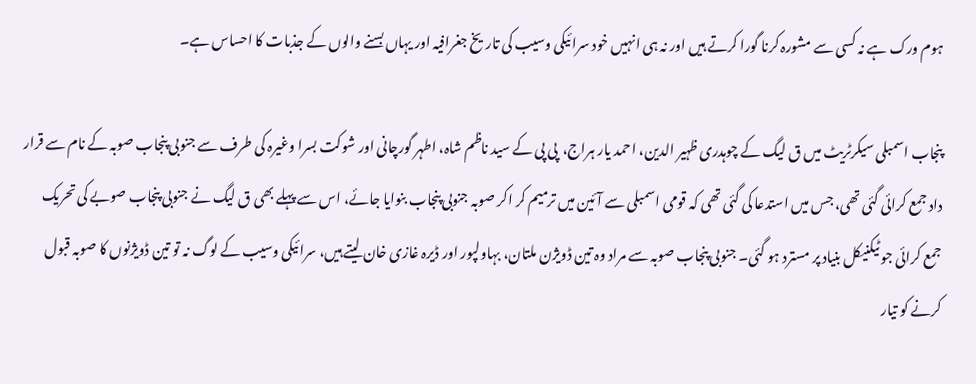ہوم ورک ہے نہ کسی سے مشورہ کرنا گورا کرتے ہیں اور نہ ہی انہیں خود سرائیکی وسیب کی تاریخ جغرافیہ اور یہاں بسنے والوں کے جذبات کا احساس ہے۔

پنجاب اسمبلی سیکرٹریٹ میں ق لیگ کے چوہدری ظہیر الدین، احمد یار ہراج،  پی پی کے سید ناظم شاہ، اطہر گورچانی اور شوکت بسرا وغیرہ کی طرف سے جنوبی پنجاب صوبہ کے نام سے قرار داد جمع کرائی گئی تھی، جس میں استدعا کی گئی تھی کہ قومی اسمبلی سے آئین میں ترمیم کر اکر صوبہ جنوبی پنجاب بنوایا جائے، اس سے پہلے بھی ق لیگ نے جنوبی پنجاب صوبے کی تحریک جمع کرائی جو ٹیکنیکل بنیاد پر مسترد ہو گئی۔ جنوبی پنجاب صوبہ سے مراد وہ تین ڈویژن ملتان، بہاولپور اور ڈیرہ غازی خان لیتے ہیں، سرائیکی وسیب کے لوگ نہ تو تین ڈویژنوں کا صوبہ قبول کرنے کو تیار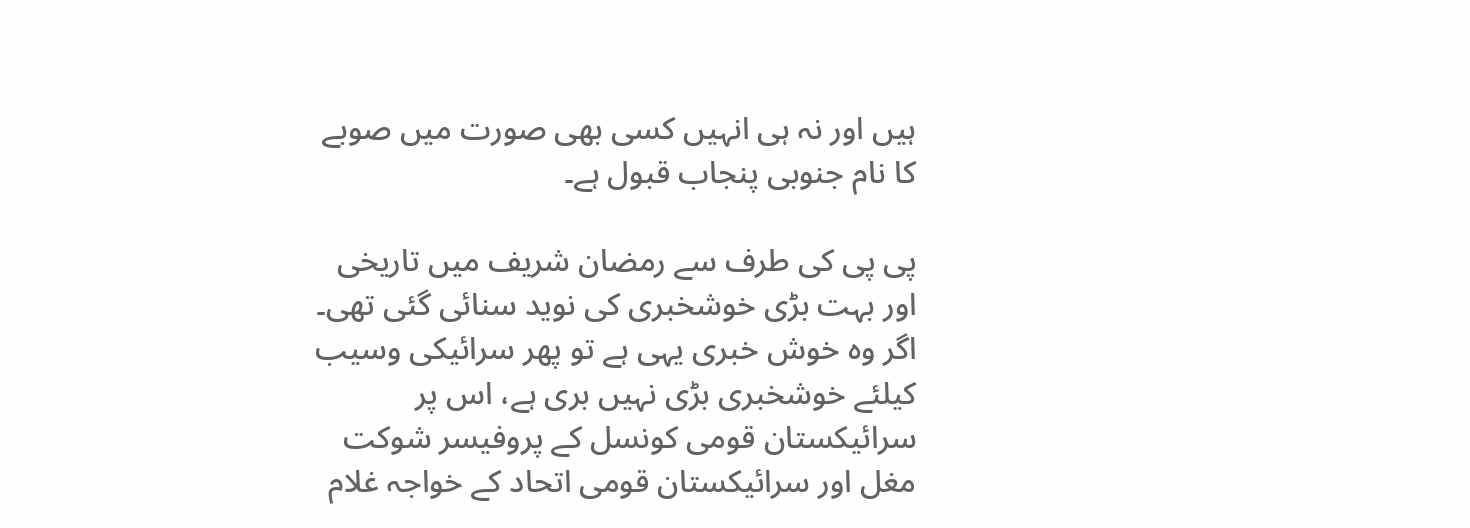ہیں اور نہ ہی انہیں کسی بھی صورت میں صوبے کا نام جنوبی پنجاب قبول ہے۔

پی پی کی طرف سے رمضان شریف میں تاریخی اور بہت بڑی خوشخبری کی نوید سنائی گئی تھی۔ اگر وہ خوش خبری یہی ہے تو پھر سرائیکی وسیب کیلئے خوشخبری بڑی نہیں بری ہے، اس پر سرائیکستان قومی کونسل کے پروفیسر شوکت مغل اور سرائیکستان قومی اتحاد کے خواجہ غلام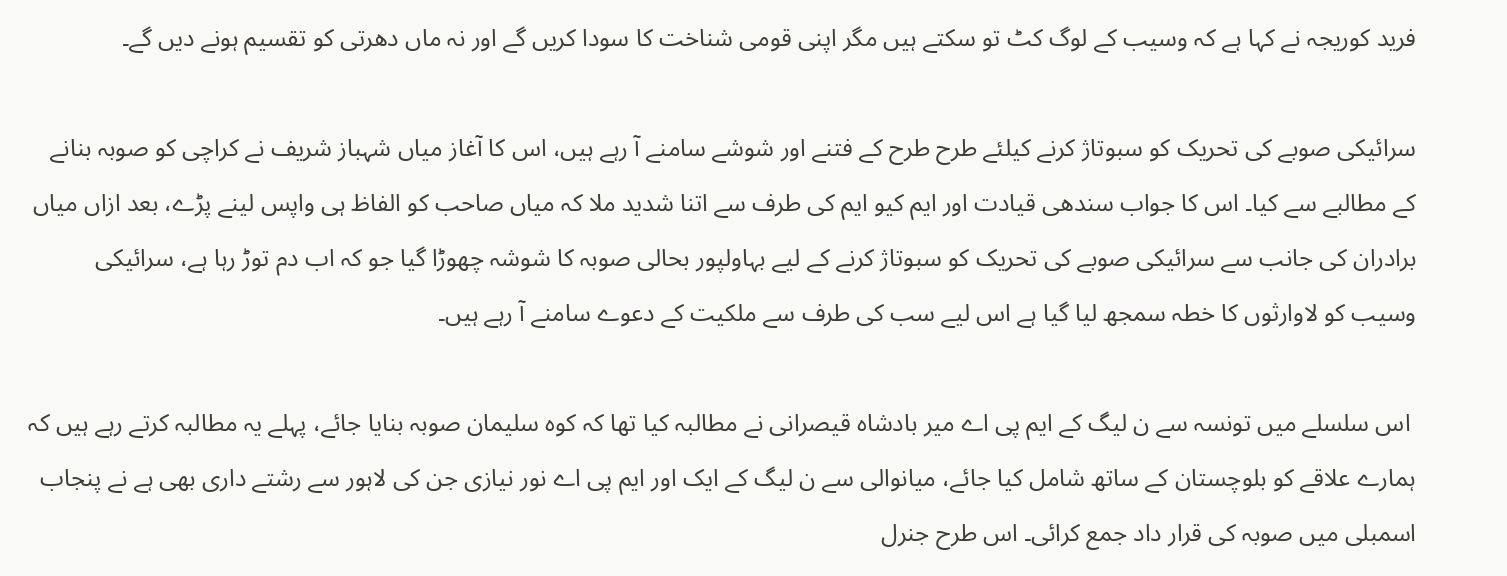فرید کوریجہ نے کہا ہے کہ وسیب کے لوگ کٹ تو سکتے ہیں مگر اپنی قومی شناخت کا سودا کریں گے اور نہ ماں دھرتی کو تقسیم ہونے دیں گے۔

سرائیکی صوبے کی تحریک کو سبوتاژ کرنے کیلئے طرح طرح کے فتنے اور شوشے سامنے آ رہے ہیں، اس کا آغاز میاں شہباز شریف نے کراچی کو صوبہ بنانے کے مطالبے سے کیا۔ اس کا جواب سندھی قیادت اور ایم کیو ایم کی طرف سے اتنا شدید ملا کہ میاں صاحب کو الفاظ ہی واپس لینے پڑے، بعد ازاں میاں برادران کی جانب سے سرائیکی صوبے کی تحریک کو سبوتاژ کرنے کے لیے بہاولپور بحالی صوبہ کا شوشہ چھوڑا گیا جو کہ اب دم توڑ رہا ہے، سرائیکی وسیب کو لاوارثوں کا خطہ سمجھ لیا گیا ہے اس لیے سب کی طرف سے ملکیت کے دعوے سامنے آ رہے ہیں۔

 اس سلسلے میں تونسہ سے ن لیگ کے ایم پی اے میر بادشاہ قیصرانی نے مطالبہ کیا تھا کہ کوہ سلیمان صوبہ بنایا جائے، پہلے یہ مطالبہ کرتے رہے ہیں کہ ہمارے علاقے کو بلوچستان کے ساتھ شامل کیا جائے، میانوالی سے ن لیگ کے ایک اور ایم پی اے نور نیازی جن کی لاہور سے رشتے داری بھی ہے نے پنجاب اسمبلی میں صوبہ کی قرار داد جمع کرائی۔ اس طرح جنرل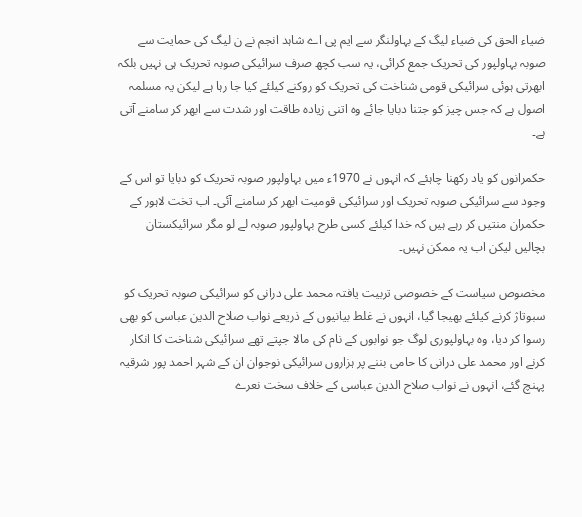ضیاء الحق کی ضیاء لیگ کے بہاولنگر سے ایم پی اے شاہد انجم نے ن لیگ کی حمایت سے صوبہ بہاولپور کی تحریک جمع کرائی، یہ سب کچھ صرف سرائیکی صوبہ تحریک ہی نہیں بلکہ ابھرتی ہوئی سرائیکی قومی شناخت کی تحریک کو روکنے کیلئے کیا جا رہا ہے لیکن یہ مسلمہ اصول ہے کہ جس چیز کو جتنا دبایا جائے وہ اتنی زیادہ طاقت اور شدت سے ابھر کر سامنے آتی ہے۔

حکمرانوں کو یاد رکھنا چاہئے کہ انہوں نے 1970ء میں بہاولپور صوبہ تحریک کو دبایا تو اس کے وجود سے سرائیکی صوبہ تحریک اور سرائیکی قومیت ابھر کر سامنے آئی۔ اب تخت لاہور کے حکمران منتیں کر رہے ہیں کہ خدا کیلئے کسی طرح بہاولپور صوبہ لے لو مگر سرائیکستان بچالیں لیکن اب یہ ممکن نہیں۔

مخصوص سیاست کے خصوصی تربیت یافتہ محمد علی درانی کو سرائیکی صوبہ تحریک کو سبوتاژ کرنے کیلئے بھیجا گیا، انہوں نے غلط بیانیوں کے ذریعے نواب صلاح الدین عباسی کو بھی رسوا کر دیا، وہ بہاولپوری لوگ جو نوابوں کے نام کی مالا جپتے تھے سرائیکی شناخت کا انکار کرنے اور محمد علی درانی کا حامی بننے پر ہزاروں سرائیکی نوجوان ان کے شہر احمد پور شرقیہ پہنچ گئے، انہوں نے نواب صلاح الدین عباسی کے خلاف سخت نعرے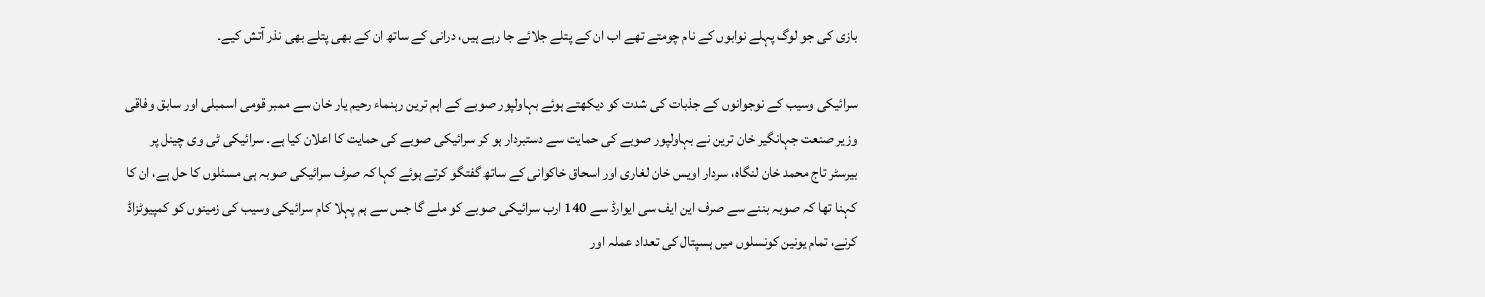بازی کی جو لوگ پہلے نوابوں کے نام چومتے تھے اب ان کے پتلے جلائے جا رہے ہیں، درانی کے ساتھ ان کے بھی پتلے بھی نذر آتش کیے۔

سرائیکی وسیب کے نوجوانوں کے جذبات کی شدت کو دیکھتے ہوئے بہاولپور صوبے کے اہم ترین رہنماء رحیم یار خان سے ممبر قومی اسمبلی اور سابق وفاقی وزیر صنعت جہانگیر خان ترین نے بہاولپور صوبے کی حمایت سے دستبردار ہو کر سرائیکی صوبے کی حمایت کا اعلان کیا ہے۔ سرائیکی ٹی وی چینل پر بیرسٹر تاج محمد خان لنگاہ، سردار اویس خان لغاری اور اسحاق خاکوانی کے ساتھ گفتگو کرتے ہوئے کہا کہ صرف سرائیکی صوبہ ہی مسئلوں کا حل ہے، ان کا کہنا تھا کہ صوبہ بننے سے صرف این ایف سی ایوارڈ سے 140 ارب سرائیکی صوبے کو ملے گا جس سے ہم پہلا کام سرائیکی وسیب کی زمینوں کو کمپیوٹزاڈ کرنے، تمام یونین کونسلوں میں ہسپتال کی تعداد عملہ اور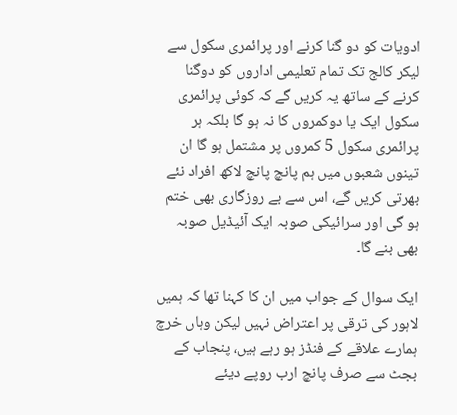ادویات کو دو گنا کرنے اور پرائمری سکول سے لیکر کالج تک تمام تعلیمی اداروں کو دوگنا کرنے کے ساتھ یہ کریں گے کہ کوئی پرائمری سکول ایک یا دوکمروں کا نہ ہو گا بلکہ ہر پرائمری سکول 5 کمروں پر مشتمل ہو گا ان تینوں شعبوں میں ہم پانچ پانچ لاکھ افراد نئے بھرتی کریں گے، اس سے بے روزگاری بھی ختم ہو گی اور سرائیکی صوبہ ایک آئیڈیل صوبہ بھی بنے گا۔

ایک سوال کے جواب میں ان کا کہنا تھا کہ ہمیں لاہور کی ترقی پر اعتراض نہیں لیکن وہاں خرچ ہمارے علاقے کے فنڈز ہو رہے ہیں، پنجاب کے بجٹ سے صرف پانچ ارب روپے دیئے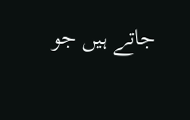جاتے ہیں جو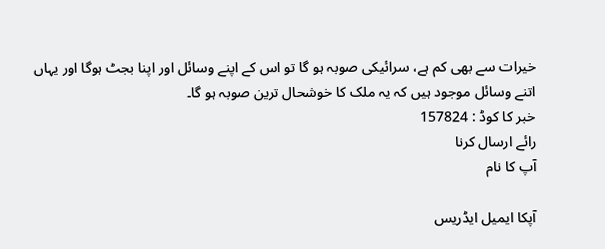خیرات سے بھی کم ہے، سرائیکی صوبہ ہو گا تو اس کے اپنے وسائل اور اپنا بجٹ ہوگا اور یہاں اتنے وسائل موجود ہیں کہ یہ ملک کا خوشحال ترین صوبہ ہو گا۔
خبر کا کوڈ : 157824
رائے ارسال کرنا
آپ کا نام

آپکا ایمیل ایڈریس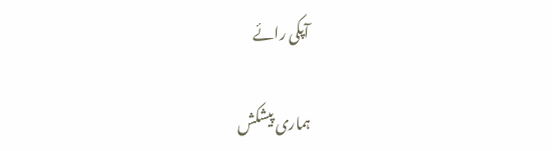آپکی رائے

ہماری پیشکش